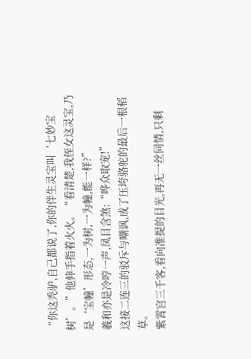“你这秃驴,自己都说了,你的伴生灵宝叫‘七妙宝树’。”他伸手指着火火。“看清楚,我侄女这灵宝,乃是‘宝幢’形态,一为树,一为幢,能一样?”
羲和亦是冷哼一声,凤目含煞:“哗众取宠!”
这接二连三的驳斥与嘲讽,成了压垮骆驼的最后一根稻草。
紫霄宫三千客,看向准提的目光,再无一丝同情,只剩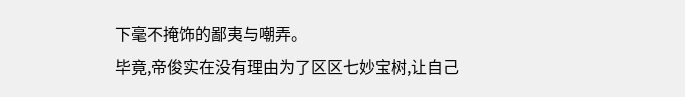下毫不掩饰的鄙夷与嘲弄。
毕竟,帝俊实在没有理由为了区区七妙宝树,让自己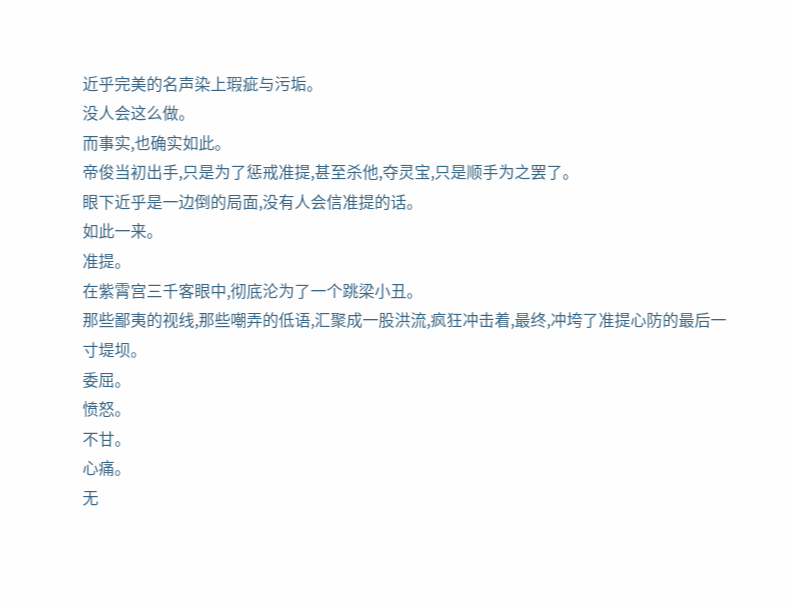近乎完美的名声染上瑕疵与污垢。
没人会这么做。
而事实,也确实如此。
帝俊当初出手,只是为了惩戒准提,甚至杀他,夺灵宝,只是顺手为之罢了。
眼下近乎是一边倒的局面,没有人会信准提的话。
如此一来。
准提。
在紫霄宫三千客眼中,彻底沦为了一个跳梁小丑。
那些鄙夷的视线,那些嘲弄的低语,汇聚成一股洪流,疯狂冲击着,最终,冲垮了准提心防的最后一寸堤坝。
委屈。
愤怒。
不甘。
心痛。
无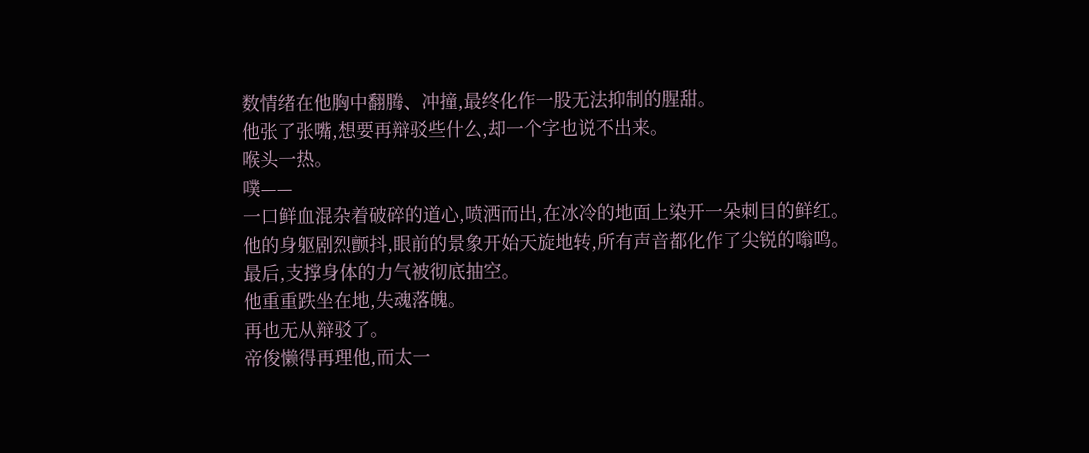数情绪在他胸中翻腾、冲撞,最终化作一股无法抑制的腥甜。
他张了张嘴,想要再辩驳些什么,却一个字也说不出来。
喉头一热。
噗——
一口鲜血混杂着破碎的道心,喷洒而出,在冰冷的地面上染开一朵刺目的鲜红。
他的身躯剧烈颤抖,眼前的景象开始天旋地转,所有声音都化作了尖锐的嗡鸣。
最后,支撑身体的力气被彻底抽空。
他重重跌坐在地,失魂落魄。
再也无从辩驳了。
帝俊懒得再理他,而太一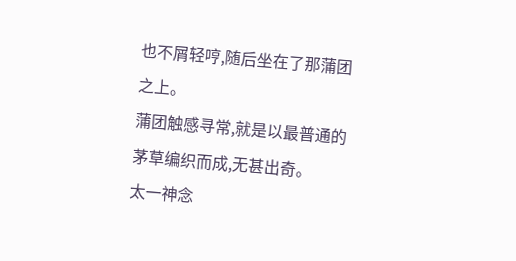也不屑轻哼,随后坐在了那蒲团之上。
蒲团触感寻常,就是以最普通的茅草编织而成,无甚出奇。
太一神念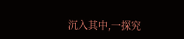沉入其中,一探究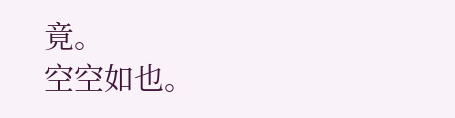竟。
空空如也。